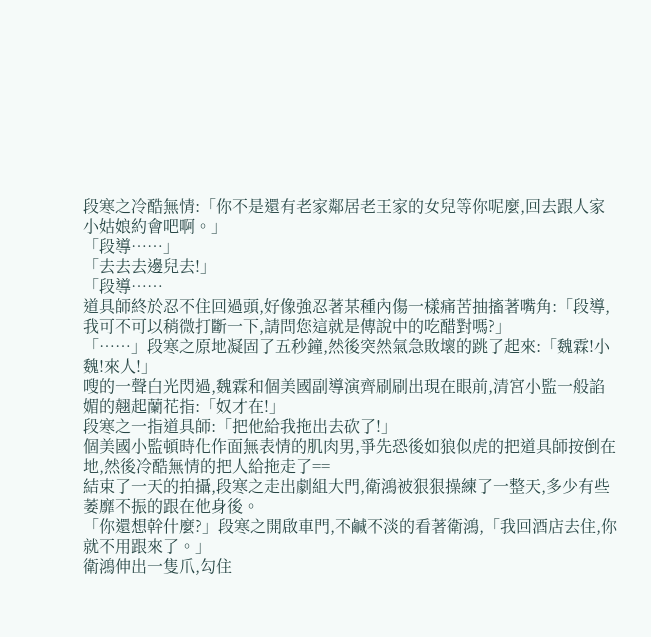段寒之冷酷無情:「你不是還有老家鄰居老王家的女兒等你呢麼,回去跟人家小姑娘約會吧啊。」
「段導……」
「去去去邊兒去!」
「段導……
道具師終於忍不住回過頭,好像強忍著某種內傷一樣痛苦抽搐著嘴角:「段導,我可不可以稍微打斷一下,請問您這就是傳說中的吃醋對嗎?」
「……」段寒之原地凝固了五秒鐘,然後突然氣急敗壞的跳了起來:「魏霖!小魏!來人!」
嗖的一聲白光閃過,魏霖和個美國副導演齊刷刷出現在眼前,清宮小監一般諂媚的翹起蘭花指:「奴才在!」
段寒之一指道具師:「把他給我拖出去砍了!」
個美國小監頓時化作面無表情的肌肉男,爭先恐後如狼似虎的把道具師按倒在地,然後冷酷無情的把人給拖走了==
結束了一天的拍攝,段寒之走出劇組大門,衛鴻被狠狠操練了一整天,多少有些萎靡不振的跟在他身後。
「你還想幹什麼?」段寒之開啟車門,不鹹不淡的看著衛鴻,「我回酒店去住,你就不用跟來了。」
衛鴻伸出一隻爪,勾住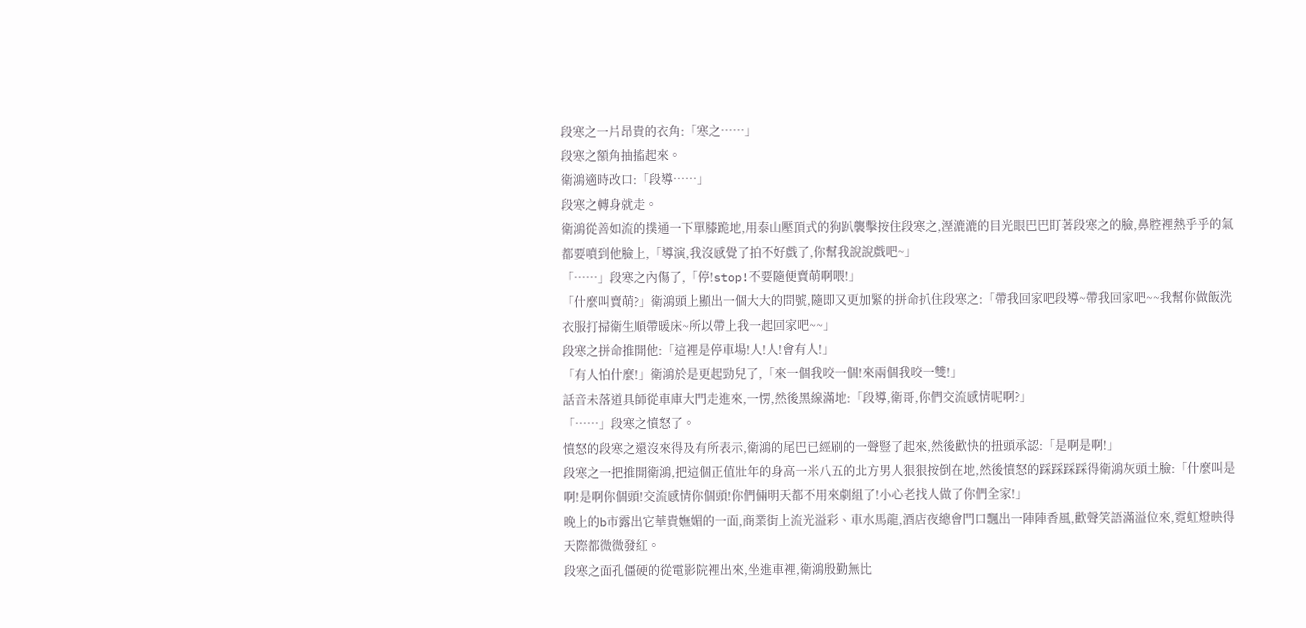段寒之一片昂貴的衣角:「寒之……」
段寒之額角抽搐起來。
衛鴻適時改口:「段導……」
段寒之轉身就走。
衛鴻從善如流的撲通一下單膝跪地,用泰山壓頂式的狗趴襲擊按住段寒之,溼漉漉的目光眼巴巴盯著段寒之的臉,鼻腔裡熱乎乎的氣都要噴到他臉上,「導演,我沒感覺了拍不好戲了,你幫我說說戲吧~」
「……」段寒之內傷了,「停!stop!不要隨便賣萌啊喂!」
「什麼叫賣萌?」衛鴻頭上顯出一個大大的問號,隨即又更加緊的拼命扒住段寒之:「帶我回家吧段導~帶我回家吧~~我幫你做飯洗衣服打掃衛生順帶暖床~所以帶上我一起回家吧~~」
段寒之拼命推開他:「這裡是停車場!人!人!會有人!」
「有人怕什麼!」衛鴻於是更起勁兒了,「來一個我咬一個!來兩個我咬一雙!」
話音未落道具師從車庫大門走進來,一愣,然後黑線滿地:「段導,衛哥,你們交流感情呢啊?」
「……」段寒之憤怒了。
憤怒的段寒之還沒來得及有所表示,衛鴻的尾巴已經刷的一聲豎了起來,然後歡快的扭頭承認:「是啊是啊!」
段寒之一把推開衛鴻,把這個正值壯年的身高一米八五的北方男人狠狠按倒在地,然後憤怒的踩踩踩踩得衛鴻灰頭土臉:「什麼叫是啊!是啊你個頭!交流感情你個頭!你們倆明天都不用來劇組了!小心老找人做了你們全家!」
晚上的b市露出它華貴嫵媚的一面,商業街上流光溢彩、車水馬龍,酒店夜總會門口飄出一陣陣香風,歡聲笑語滿溢位來,霓虹燈映得天際都微微發紅。
段寒之面孔僵硬的從電影院裡出來,坐進車裡,衛鴻殷勤無比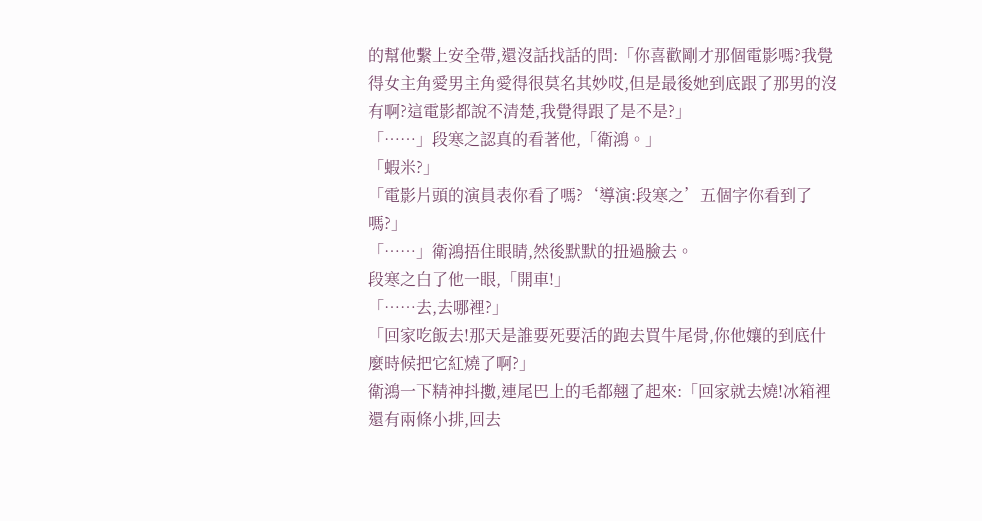的幫他繫上安全帶,還沒話找話的問:「你喜歡剛才那個電影嗎?我覺得女主角愛男主角愛得很莫名其妙哎,但是最後她到底跟了那男的沒有啊?這電影都說不清楚,我覺得跟了是不是?」
「……」段寒之認真的看著他,「衛鴻。」
「蝦米?」
「電影片頭的演員表你看了嗎?‘導演:段寒之’五個字你看到了嗎?」
「……」衛鴻捂住眼睛,然後默默的扭過臉去。
段寒之白了他一眼,「開車!」
「……去,去哪裡?」
「回家吃飯去!那天是誰要死要活的跑去買牛尾骨,你他孃的到底什麼時候把它紅燒了啊?」
衛鴻一下精神抖擻,連尾巴上的毛都翹了起來:「回家就去燒!冰箱裡還有兩條小排,回去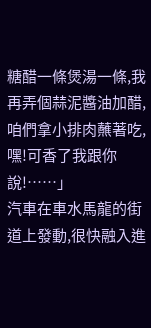糖醋一條煲湯一條,我再弄個蒜泥醬油加醋,咱們拿小排肉蘸著吃,嘿!可香了我跟你說!……」
汽車在車水馬龍的街道上發動,很快融入進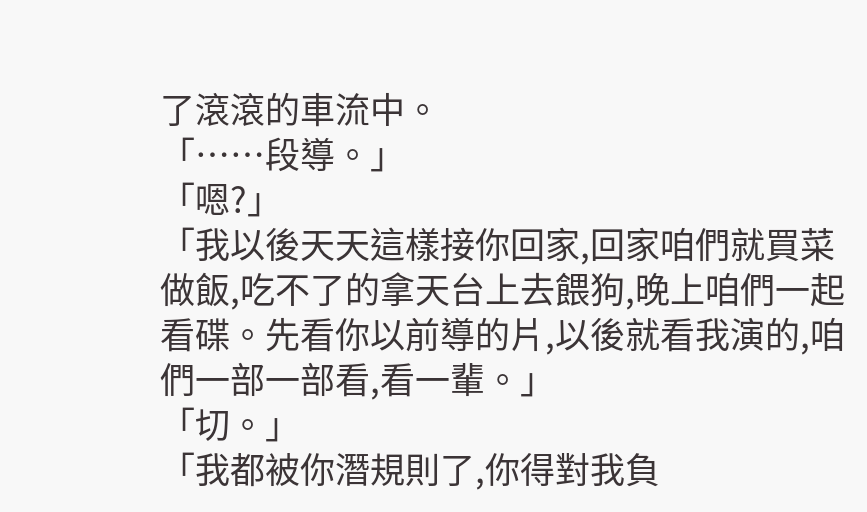了滾滾的車流中。
「……段導。」
「嗯?」
「我以後天天這樣接你回家,回家咱們就買菜做飯,吃不了的拿天台上去餵狗,晚上咱們一起看碟。先看你以前導的片,以後就看我演的,咱們一部一部看,看一輩。」
「切。」
「我都被你潛規則了,你得對我負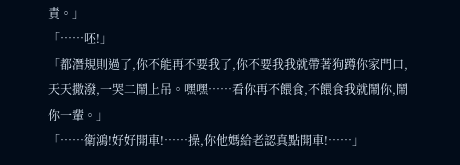責。」
「……呸!」
「都潛規則過了,你不能再不要我了,你不要我我就帶著狗蹲你家門口,天天撒潑,一哭二鬧上吊。嘿嘿……看你再不餵食,不餵食我就鬧你,鬧你一輩。」
「……衛鴻!好好開車!……操,你他媽給老認真點開車!……」